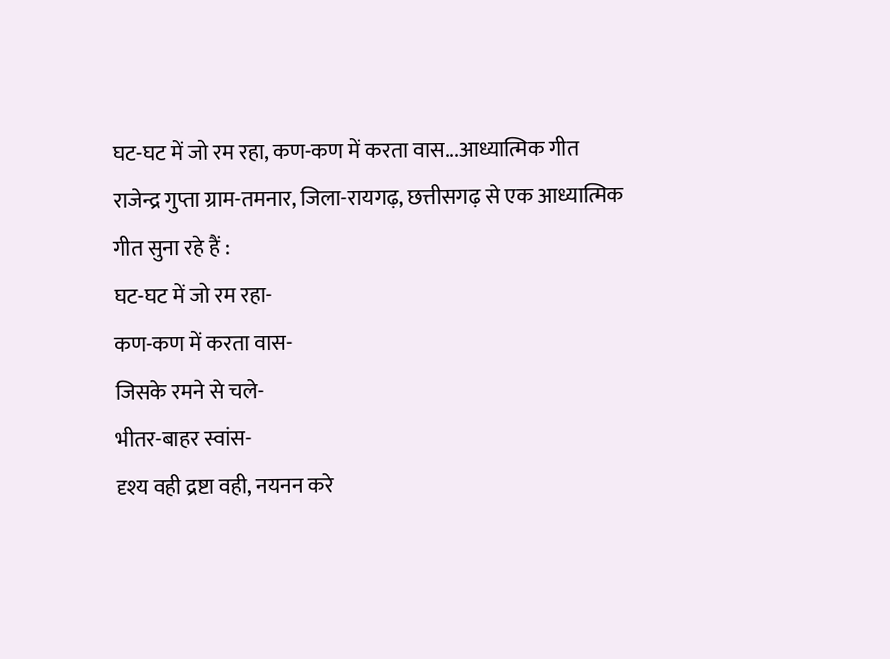घट-घट में जो रम रहा, कण-कण में करता वास...आध्यात्मिक गीत
राजेन्द्र गुप्ता ग्राम-तमनार, जिला-रायगढ़, छत्तीसगढ़ से एक आध्यात्मिक गीत सुना रहे हैं :
घट-घट में जो रम रहा-
कण-कण में करता वास-
जिसके रमने से चले-
भीतर-बाहर स्वांस-
दृश्य वही द्रष्टा वही, नयनन करे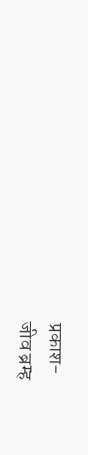प्रकाश-
जीव ब्रम्ह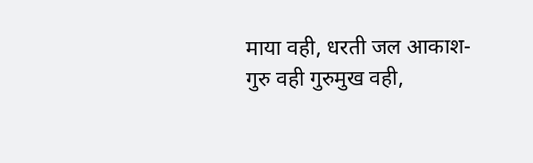माया वही, धरती जल आकाश-
गुरु वही गुरुमुख वही,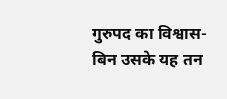गुरुपद का विश्वास-
बिन उसके यह तन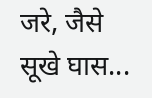जरे, जैसे सूखे घास...